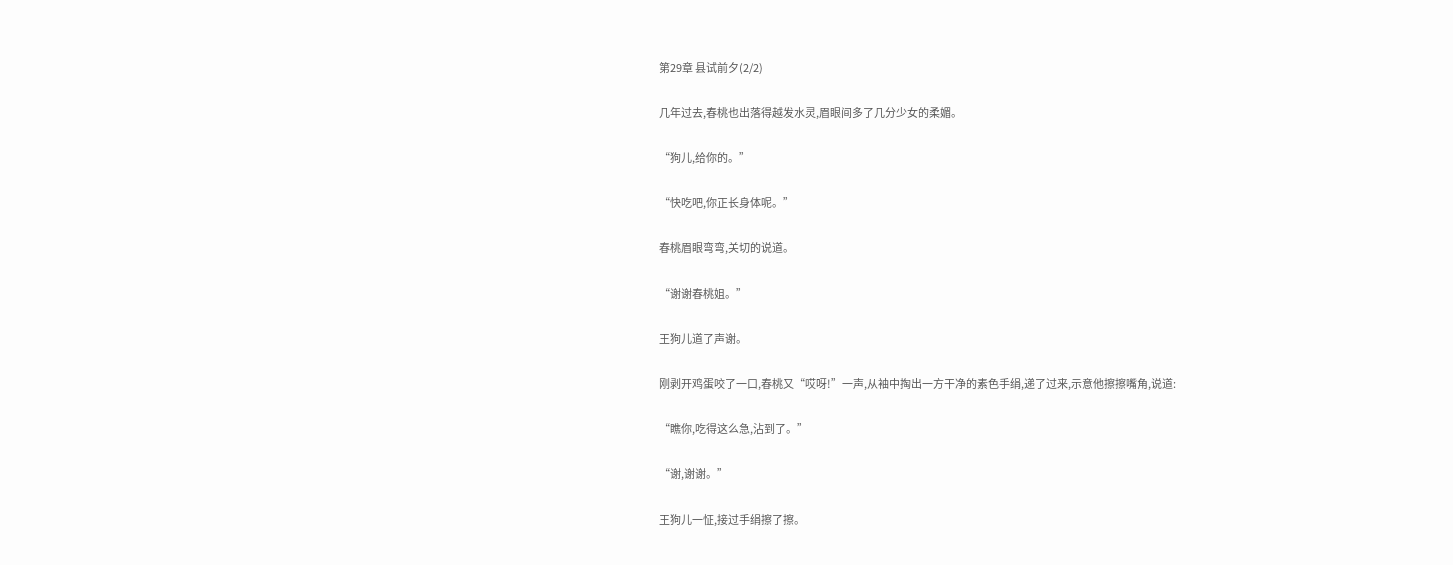第29章 县试前夕(2/2)

几年过去,春桃也出落得越发水灵,眉眼间多了几分少女的柔媚。

“狗儿,给你的。”

“快吃吧,你正长身体呢。”

春桃眉眼弯弯,关切的说道。

“谢谢春桃姐。”

王狗儿道了声谢。

刚剥开鸡蛋咬了一口,春桃又“哎呀!”一声,从袖中掏出一方干净的素色手绢,递了过来,示意他擦擦嘴角,说道:

“瞧你,吃得这么急,沾到了。”

“谢,谢谢。”

王狗儿一怔,接过手绢擦了擦。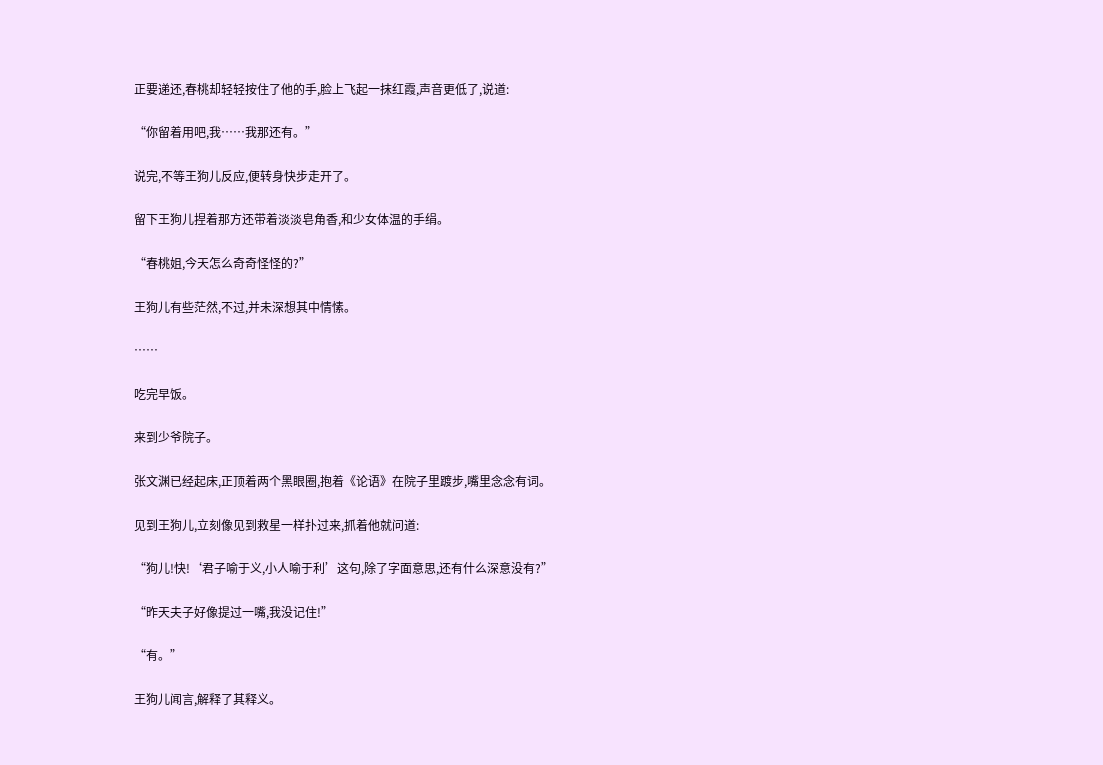正要递还,春桃却轻轻按住了他的手,脸上飞起一抹红霞,声音更低了,说道:

“你留着用吧,我……我那还有。”

说完,不等王狗儿反应,便转身快步走开了。

留下王狗儿捏着那方还带着淡淡皂角香,和少女体温的手绢。

“春桃姐,今天怎么奇奇怪怪的?”

王狗儿有些茫然,不过,并未深想其中情愫。

……

吃完早饭。

来到少爷院子。

张文渊已经起床,正顶着两个黑眼圈,抱着《论语》在院子里踱步,嘴里念念有词。

见到王狗儿,立刻像见到救星一样扑过来,抓着他就问道:

“狗儿!快!‘君子喻于义,小人喻于利’这句,除了字面意思,还有什么深意没有?”

“昨天夫子好像提过一嘴,我没记住!”

“有。”

王狗儿闻言,解释了其释义。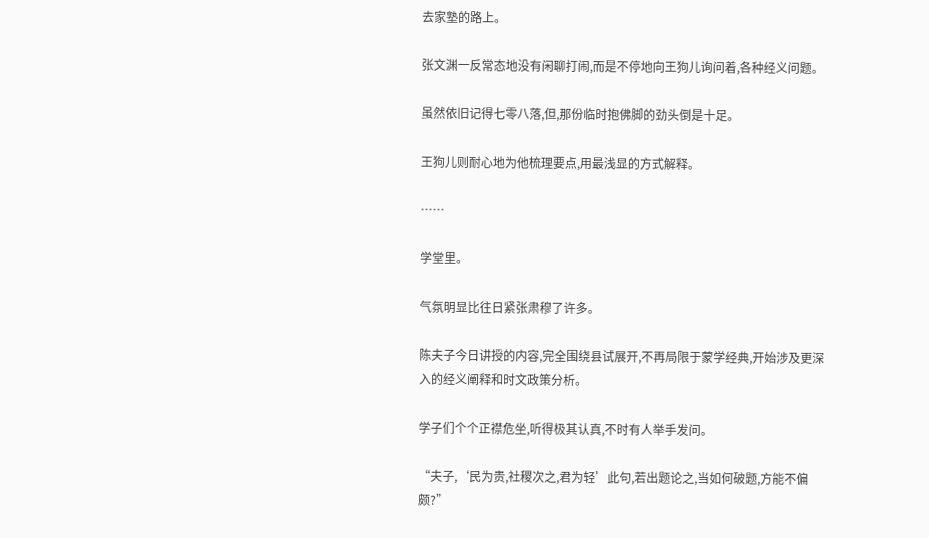去家塾的路上。

张文渊一反常态地没有闲聊打闹,而是不停地向王狗儿询问着,各种经义问题。

虽然依旧记得七零八落,但,那份临时抱佛脚的劲头倒是十足。

王狗儿则耐心地为他梳理要点,用最浅显的方式解释。

……

学堂里。

气氛明显比往日紧张肃穆了许多。

陈夫子今日讲授的内容,完全围绕县试展开,不再局限于蒙学经典,开始涉及更深入的经义阐释和时文政策分析。

学子们个个正襟危坐,听得极其认真,不时有人举手发问。

“夫子,‘民为贵,社稷次之,君为轻’此句,若出题论之,当如何破题,方能不偏颇?”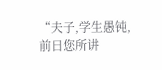“夫子,学生愚钝,前日您所讲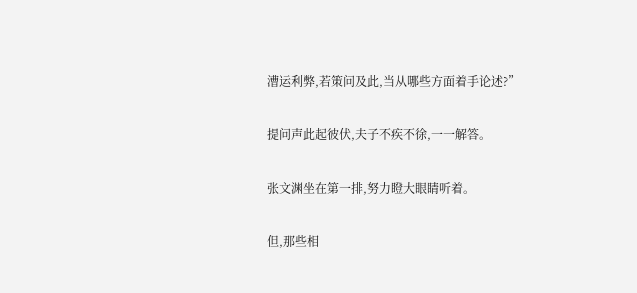漕运利弊,若策问及此,当从哪些方面着手论述?”

提问声此起彼伏,夫子不疾不徐,一一解答。

张文渊坐在第一排,努力瞪大眼睛听着。

但,那些相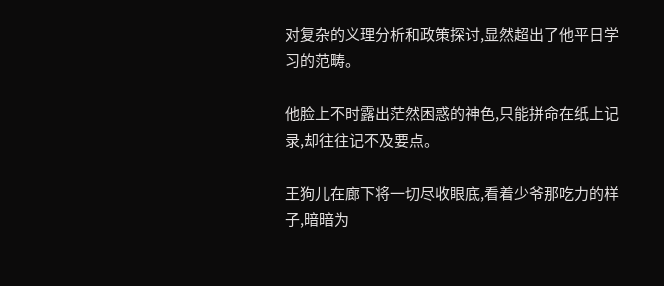对复杂的义理分析和政策探讨,显然超出了他平日学习的范畴。

他脸上不时露出茫然困惑的神色,只能拼命在纸上记录,却往往记不及要点。

王狗儿在廊下将一切尽收眼底,看着少爷那吃力的样子,暗暗为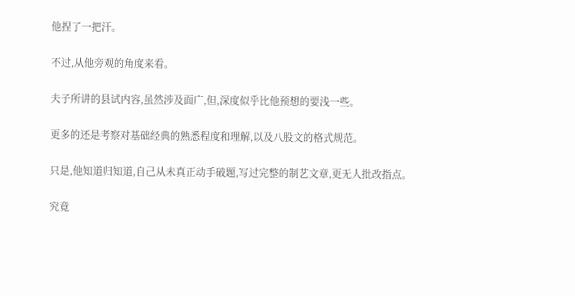他捏了一把汗。

不过,从他旁观的角度来看。

夫子所讲的县试内容,虽然涉及面广,但,深度似乎比他预想的要浅一些。

更多的还是考察对基础经典的熟悉程度和理解,以及八股文的格式规范。

只是,他知道归知道,自己从未真正动手破题,写过完整的制艺文章,更无人批改指点。

究竟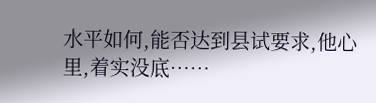水平如何,能否达到县试要求,他心里,着实没底……